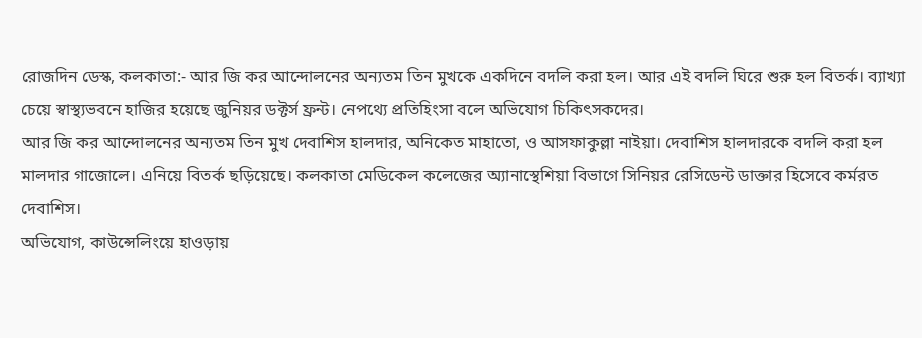রোজদিন ডেস্ক, কলকাতা:- আর জি কর আন্দোলনের অন্যতম তিন মুখকে একদিনে বদলি করা হল। আর এই বদলি ঘিরে শুরু হল বিতর্ক। ব্যাখ্যা চেয়ে স্বাস্থ্যভবনে হাজির হয়েছে জুনিয়র ডক্টর্স ফ্রন্ট। নেপথ্যে প্রতিহিংসা বলে অভিযোগ চিকিৎসকদের।
আর জি কর আন্দোলনের অন্যতম তিন মুখ দেবাশিস হালদার, অনিকেত মাহাতো, ও আসফাকুল্লা নাইয়া। দেবাশিস হালদারকে বদলি করা হল মালদার গাজোলে। এনিয়ে বিতর্ক ছড়িয়েছে। কলকাতা মেডিকেল কলেজের অ্যানাস্থেশিয়া বিভাগে সিনিয়র রেসিডেন্ট ডাক্তার হিসেবে কর্মরত দেবাশিস।
অভিযোগ, কাউন্সেলিংয়ে হাওড়ায়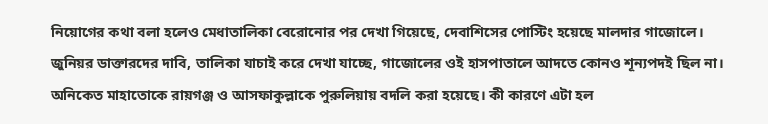নিয়োগের কথা বলা হলেও মেধাতালিকা বেরোনোর পর দেখা গিয়েছে, দেবাশিসের পোস্টিং হয়েছে মালদার গাজোলে। জুনিয়র ডাক্তারদের দাবি, তালিকা যাচাই করে দেখা যাচ্ছে, গাজোলের ওই হাসপাতালে আদতে কোনও শূন্যপদই ছিল না।
অনিকেত মাহাতোকে রায়গঞ্জ ও আসফাকুল্লাকে পুরুলিয়ায় বদলি করা হয়েছে। কী কারণে এটা হল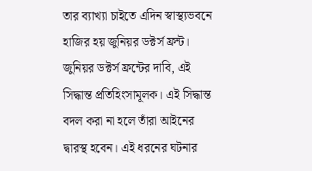তার ব্যাখ্যা চাইতে এদিন স্বাস্থ্যভবনে হাজির হয় জুনিয়র ডক্টর্স ফ্রন্ট। জুনিয়র ডক্টর্স ফ্রন্টের দাবি, এই সিদ্ধান্ত প্রতিহিংসামূলক। এই সিদ্ধান্ত বদল করা না হলে তাঁরা আইনের দ্বারস্থ হবেন। এই ধরনের ঘটনার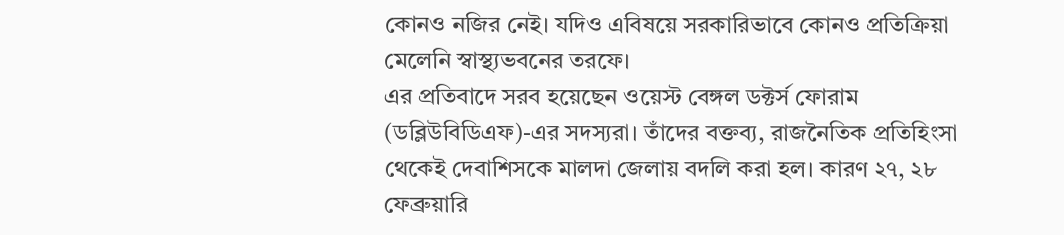কোনও নজির নেই। যদিও এবিষয়ে সরকারিভাবে কোনও প্রতিক্রিয়া মেলেনি স্বাস্থ্যভবনের তরফে।
এর প্রতিবাদে সরব হয়েছেন ওয়েস্ট বেঙ্গল ডক্টর্স ফোরাম (ডব্লিউবিডিএফ)-এর সদস্যরা। তাঁদের বক্তব্য, রাজনৈতিক প্রতিহিংসা থেকেই দেবাশিসকে মালদা জেলায় বদলি করা হল। কারণ ২৭, ২৮ ফেব্রুয়ারি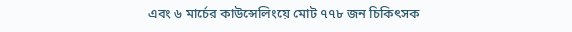এবং ৬ মার্চের কাউন্সেলিংয়ে মোট ৭৭৮ জন চিকিৎসক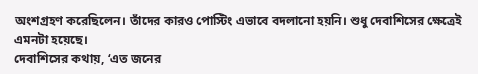অংশগ্রহণ করেছিলেন। তাঁদের কারও পোস্টিং এভাবে বদলানো হয়নি। শুধু দেবাশিসের ক্ষেত্রেই এমনটা হয়েছে।
দেবাশিসের কথায়, ‘এত জনের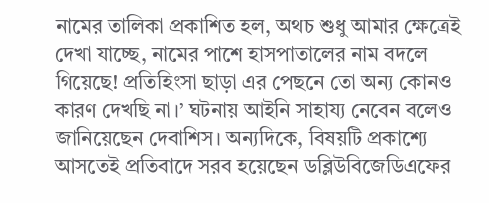নামের তালিকা প্রকাশিত হল, অথচ শুধু আমার ক্ষেত্রেই দেখা যাচ্ছে, নামের পাশে হাসপাতালের নাম বদলে গিয়েছে! প্রতিহিংসা ছাড়া এর পেছনে তো অন্য কোনও কারণ দেখছি না।’ ঘটনায় আইনি সাহায্য নেবেন বলেও জানিয়েছেন দেবাশিস। অন্যদিকে, বিষয়টি প্রকাশ্যে আসতেই প্রতিবাদে সরব হয়েছেন ডব্লিউবিজেডিএফের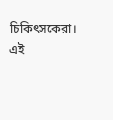চিকিৎসকেরা। এই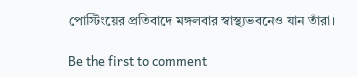পোস্টিংয়ের প্রতিবাদে মঙ্গলবার স্বাস্থ্যভবনেও যান তাঁরা।

Be the first to comment